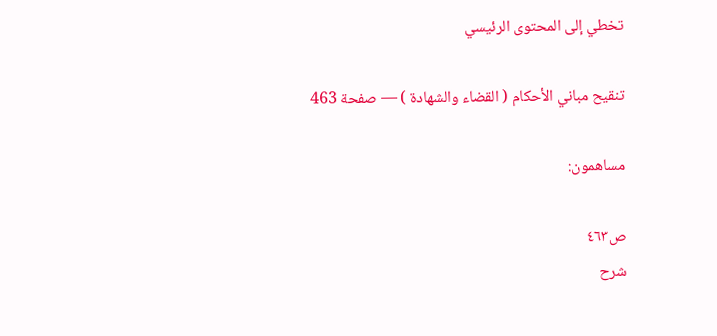تخطي إلى المحتوى الرئيسي

تنقيح مباني الأحكام ( القضاء والشهادة ) — صفحة 463

مساهمون:

ص٤٦٣
شرح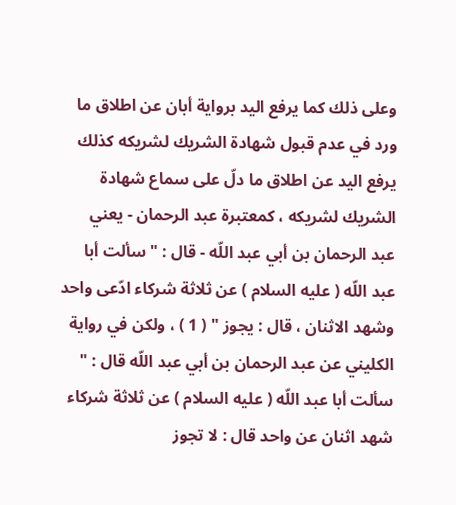وعلى ذلك كما يرفع اليد برواية أبان عن اطلاق ما ورد في عدم قبول شهادة الشريك لشريكه كذلك يرفع اليد عن اطلاق ما دلّ على سماع شهادة الشريك لشريكه ، كمعتبرة عبد الرحمان - يعني عبد الرحمان بن أبي عبد اللّه - قال : " سألت أبا عبد اللّه ( عليه السلام ) عن ثلاثة شركاء ادّعى واحد وشهد الاثنان ، قال : يجوز " ( 1 ) ، ولكن في رواية الكليني عن عبد الرحمان بن أبي عبد اللّه قال : " سألت أبا عبد اللّه ( عليه السلام ) عن ثلاثة شركاء شهد اثنان عن واحد قال : لا تجوز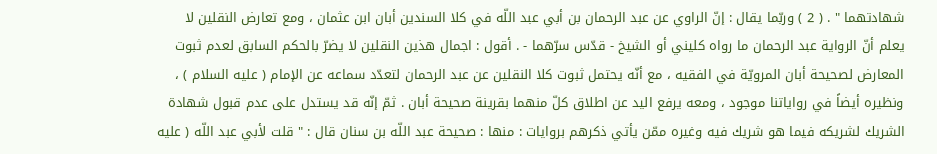شهادتهما " . ( 2 ) وربّما يقال : إنّ الراوي عن عبد الرحمان بن أبي عبد اللّه في كلا السندين أبان ابن عثمان ، ومع تعارض النقلين لا يعلم أنّ الرواية عبد الرحمان ما رواه كليني أو الشيخ - قدّس سرّهما - . أقول : اجمال هذين النقلين لا يضرّ بالحكم السابق لعدم ثبوت المعارض لصحيحة أبان المرويّة في الفقيه ، مع أنّه يحتمل ثبوت كلا النقلين عن عبد الرحمان لتعدّد سماعه عن الإمام ( عليه السلام ) ، ونظيره أيضاً في رواياتنا موجود ، ومعه يرفع اليد عن اطلاق كلّ منهما بقرينة صحيحة أبان . ثمّ إنّه قد يستدل على عدم قبول شهادة الشريك لشريكه فيما هو شريك فيه وغيره ممّن يأتي ذكرهم بروايات : منها : صحيحة عبد اللّه بن سنان قال : " قلت لأبي عبد اللّه ( عليه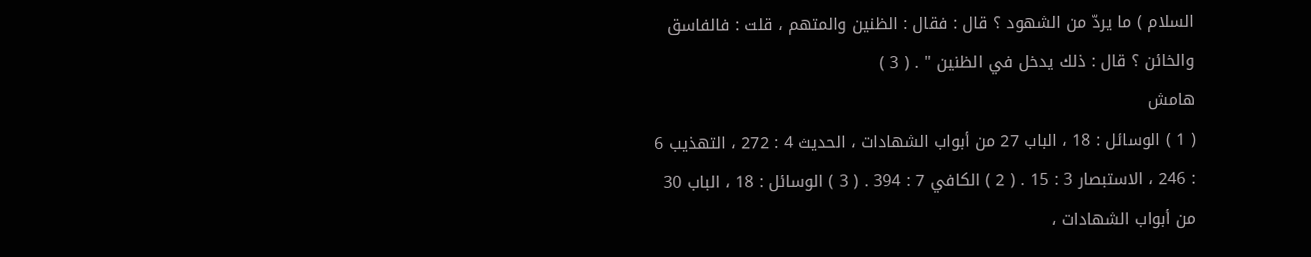السلام ) ما يردّ من الشهود ؟ قال : فقال : الظنين والمتهم ، قلت : فالفاسق والخائن ؟ قال : ذلك يدخل في الظنين " . ( 3 )
هامش
( 1 ) الوسائل : 18 ، الباب 27 من أبواب الشهادات ، الحديث 4 : 272 ، التهذيب 6 : 246 ، الاستبصار 3 : 15 . ( 2 ) الكافي 7 : 394 . ( 3 ) الوسائل : 18 ، الباب 30 من أبواب الشهادات ،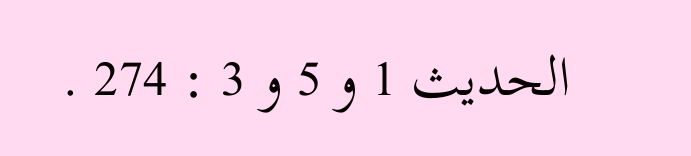الحديث 1 و 5 و 3 : 274 .